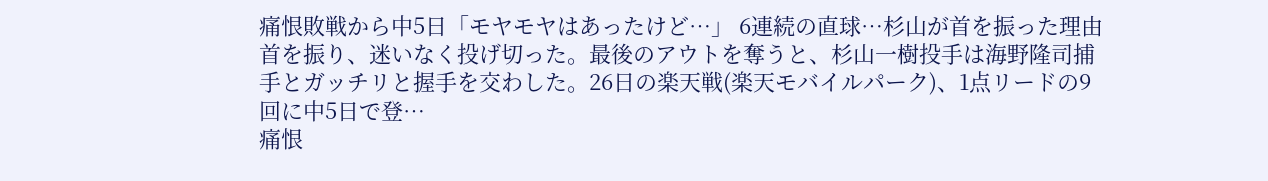痛恨敗戦から中5日「モヤモヤはあったけど…」 6連続の直球…杉山が首を振った理由
首を振り、迷いなく投げ切った。最後のアウトを奪うと、杉山一樹投手は海野隆司捕手とガッチリと握手を交わした。26日の楽天戦(楽天モバイルパーク)、1点リードの9回に中5日で登…
痛恨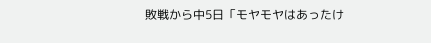敗戦から中5日「モヤモヤはあったけ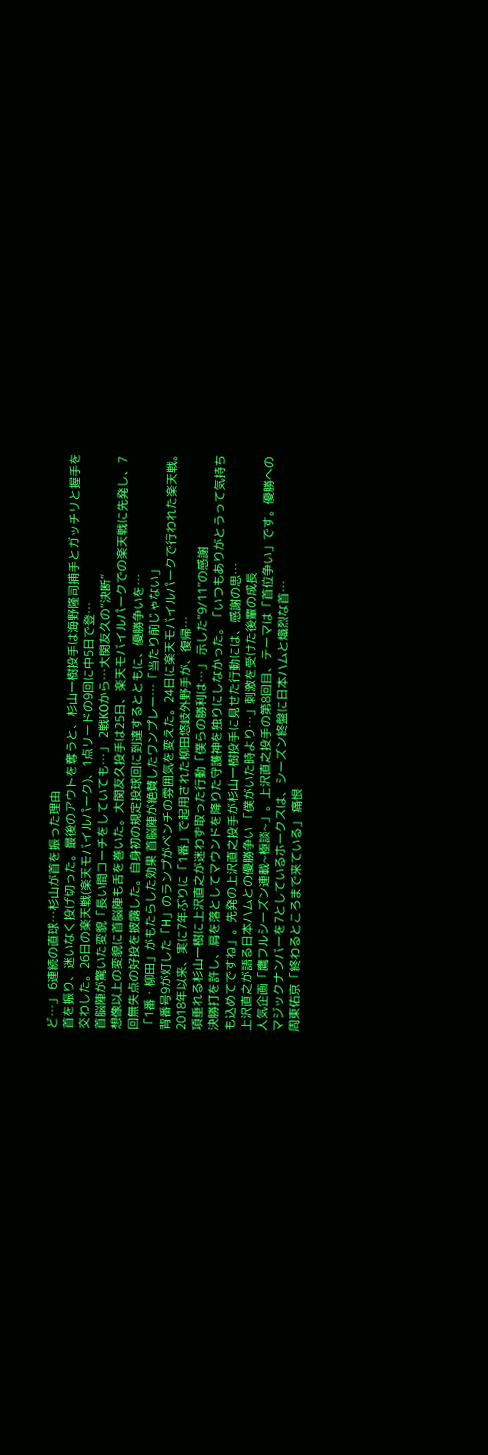ど…」 6連続の直球…杉山が首を振った理由
首を振り、迷いなく投げ切った。最後のアウトを奪うと、杉山一樹投手は海野隆司捕手とガッチリと握手を交わした。26日の楽天戦(楽天モバイルパーク)、1点リードの9回に中5日で登…
首脳陣が驚いた変貌「長い間コーチをしていても…」 2戦KOから…大関友久の“決断”
想像以上の変貌に首脳陣も舌を巻いた。大関友久投手は25日、楽天モバイルパークでの楽天戦に先発し、7回無失点の好投を披露した。自身初の規定投球回に到達するとともに、優勝争いを…
「1番・柳田」がもたらした効果 首脳陣が絶賛したワンプレー…「当たり前じゃない」
背番号9が灯した「H」のランプがベンチの雰囲気を変えた。24日に楽天モバイルパークで行われた楽天戦。2018年以来、実に7年ぶりに「1番」で起用された柳田悠岐外野手が、復帰…
項垂れる杉山一樹に上沢直之が迷わず取った行動「僕らの勝利は…」 示した“9/11”の感謝
決勝打を許し、肩を落としてマウンドを降りた守護神を独りにしなかった。「いつもありがとうって気持ちも込めてですね」。先発の上沢直之投手が杉山一樹投手に見せた行動には、感謝の思…
上沢直之が語る日本ハムとの優勝争い 「僕がいた時より…」刺激を受けた後輩の成長
人気企画「鷹フルシーズン連載~極談~」。上沢直之投手の第8回目、テーマは「首位争い」です。優勝へのマジックナンバーを7としているホークスは、シーズン終盤に日本ハムと熾烈な首…
周東佑京「終わるところまで来ている」 痛恨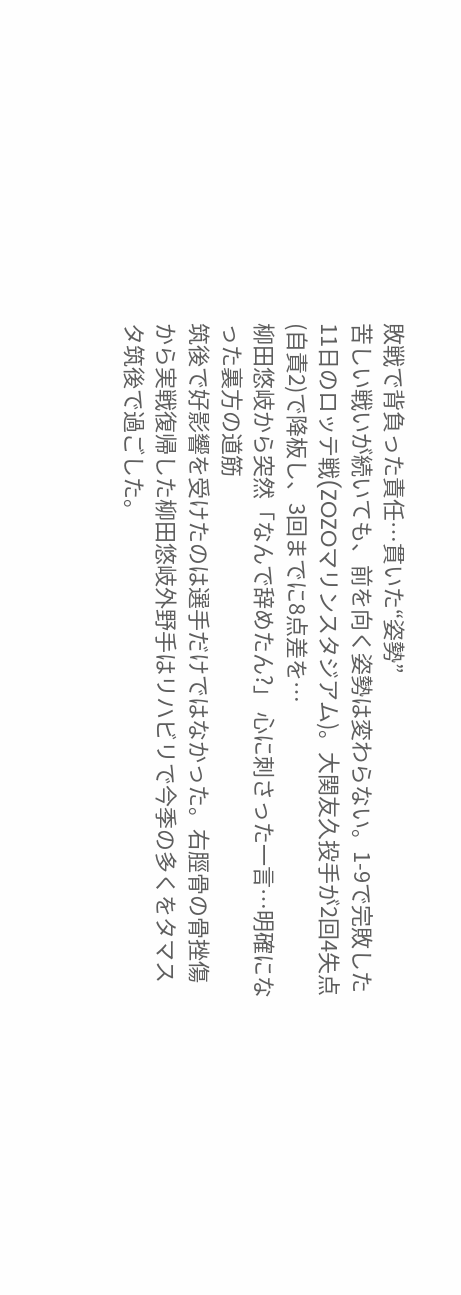敗戦で背負った責任…貫いた“姿勢”
苦しい戦いが続いても、前を向く姿勢は変わらない。1-9で完敗した11日のロッテ戦(ZOZOマリンスタジアム)。大関友久投手が2回4失点(自責2)で降板し、3回までに8点差を…
柳田悠岐から突然「なんで辞めたん?」 心に刺さった一言…明確になった裏方の道筋
筑後で好影響を受けたのは選手だけではなかった。右脛骨の骨挫傷から実戦復帰した柳田悠岐外野手はリハビリで今季の多くをタマスタ筑後で過ごした。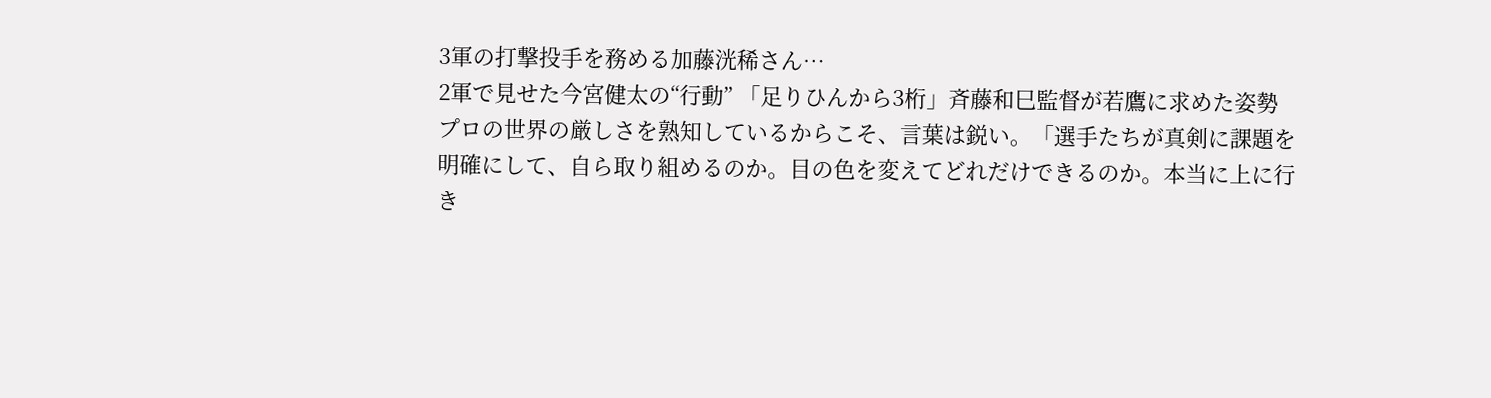3軍の打撃投手を務める加藤洸稀さん…
2軍で見せた今宮健太の“行動” 「足りひんから3桁」斉藤和巳監督が若鷹に求めた姿勢
プロの世界の厳しさを熟知しているからこそ、言葉は鋭い。「選手たちが真剣に課題を明確にして、自ら取り組めるのか。目の色を変えてどれだけできるのか。本当に上に行き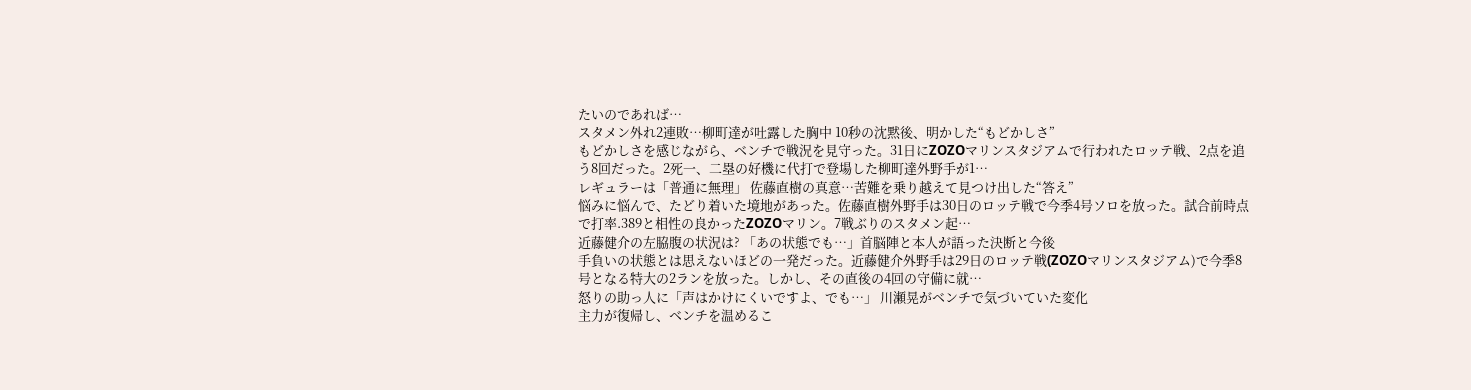たいのであれば…
スタメン外れ2連敗…柳町達が吐露した胸中 10秒の沈黙後、明かした“もどかしさ”
もどかしさを感じながら、ベンチで戦況を見守った。31日にZOZOマリンスタジアムで行われたロッテ戦、2点を追う8回だった。2死一、二塁の好機に代打で登場した柳町達外野手が1…
レギュラーは「普通に無理」 佐藤直樹の真意…苦難を乗り越えて見つけ出した“答え”
悩みに悩んで、たどり着いた境地があった。佐藤直樹外野手は30日のロッテ戦で今季4号ソロを放った。試合前時点で打率.389と相性の良かったZOZOマリン。7戦ぶりのスタメン起…
近藤健介の左脇腹の状況は? 「あの状態でも…」首脳陣と本人が語った決断と今後
手負いの状態とは思えないほどの一発だった。近藤健介外野手は29日のロッテ戦(ZOZOマリンスタジアム)で今季8号となる特大の2ランを放った。しかし、その直後の4回の守備に就…
怒りの助っ人に「声はかけにくいですよ、でも…」 川瀬晃がベンチで気づいていた変化
主力が復帰し、ベンチを温めるこ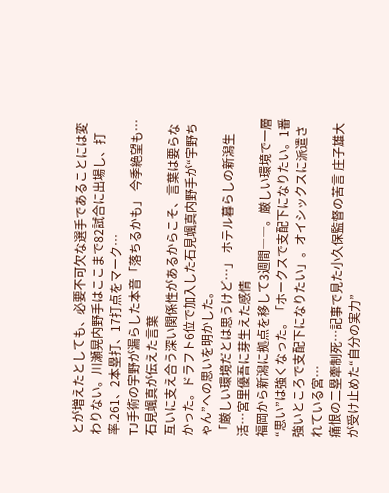とが増えたとしても、必要不可欠な選手であることには変わりない。川瀬晃内野手はここまで82試合に出場し、打率.261、2本塁打、17打点をマーク…
TJ手術の宇野が漏らした本音「落ちるかも」 今季絶望も…石見颯真が伝えた言葉
互いに支え合う深い関係性があるからこそ、言葉は要らなかった。ドラフト6位で加入した石見颯真内野手が“宇野ちゃん”への思いを明かした。
「厳しい環境だとは思うけど…」 ホテル暮らしの新潟生活…宮里優吾に芽生えた感情
福岡から新潟に拠点を移して3週間――。厳しい環境で一層“思い”は強くなった。「ホークスで支配下になりたい。1番強いところで支配下になりたい」。オイシックスに派遣されている宮…
痛恨の二塁牽制死…記事で見た小久保監督の苦言 庄子雄大が受け止めた“自分の実力”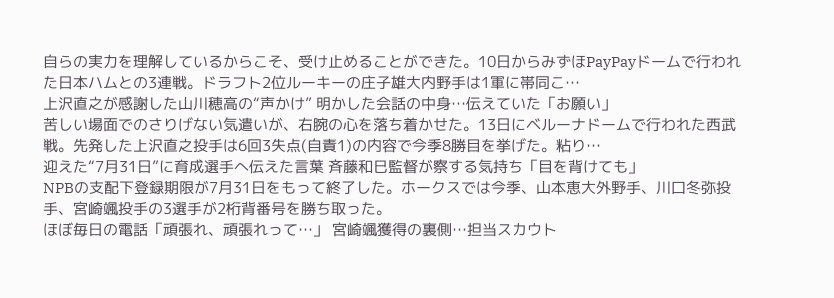自らの実力を理解しているからこそ、受け止めることができた。10日からみずほPayPayドームで行われた日本ハムとの3連戦。ドラフト2位ルーキーの庄子雄大内野手は1軍に帯同こ…
上沢直之が感謝した山川穂高の“声かけ” 明かした会話の中身…伝えていた「お願い」
苦しい場面でのさりげない気遣いが、右腕の心を落ち着かせた。13日にベルーナドームで行われた西武戦。先発した上沢直之投手は6回3失点(自責1)の内容で今季8勝目を挙げた。粘り…
迎えた“7月31日”に育成選手へ伝えた言葉 斉藤和巳監督が察する気持ち「目を背けても」
NPBの支配下登録期限が7月31日をもって終了した。ホークスでは今季、山本恵大外野手、川口冬弥投手、宮崎颯投手の3選手が2桁背番号を勝ち取った。
ほぼ毎日の電話「頑張れ、頑張れって…」 宮崎颯獲得の裏側…担当スカウト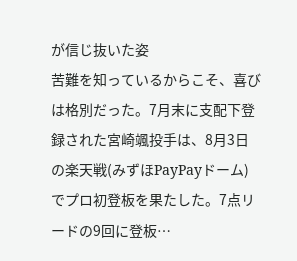が信じ抜いた姿
苦難を知っているからこそ、喜びは格別だった。7月末に支配下登録された宮崎颯投手は、8月3日の楽天戦(みずほPayPayドーム)でプロ初登板を果たした。7点リードの9回に登板…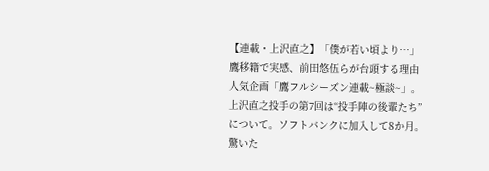【連載・上沢直之】「僕が若い頃より…」 鷹移籍で実感、前田悠伍らが台頭する理由
人気企画「鷹フルシーズン連載~極談~」。上沢直之投手の第7回は“投手陣の後輩たち”について。ソフトバンクに加入して8か月。驚いた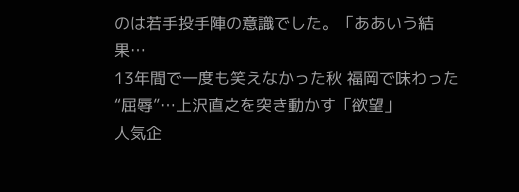のは若手投手陣の意識でした。「ああいう結果…
13年間で一度も笑えなかった秋 福岡で味わった“屈辱”…上沢直之を突き動かす「欲望」
人気企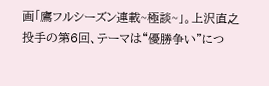画「鷹フルシーズン連載~極談~」。上沢直之投手の第6回、テーマは“優勝争い”につ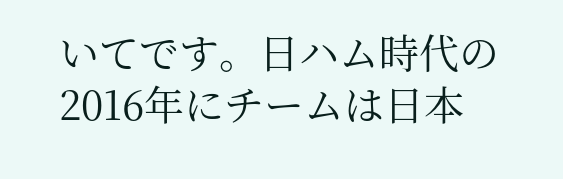いてです。日ハム時代の2016年にチームは日本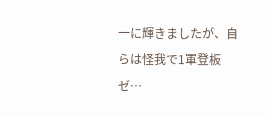一に輝きましたが、自らは怪我で1軍登板ゼ…